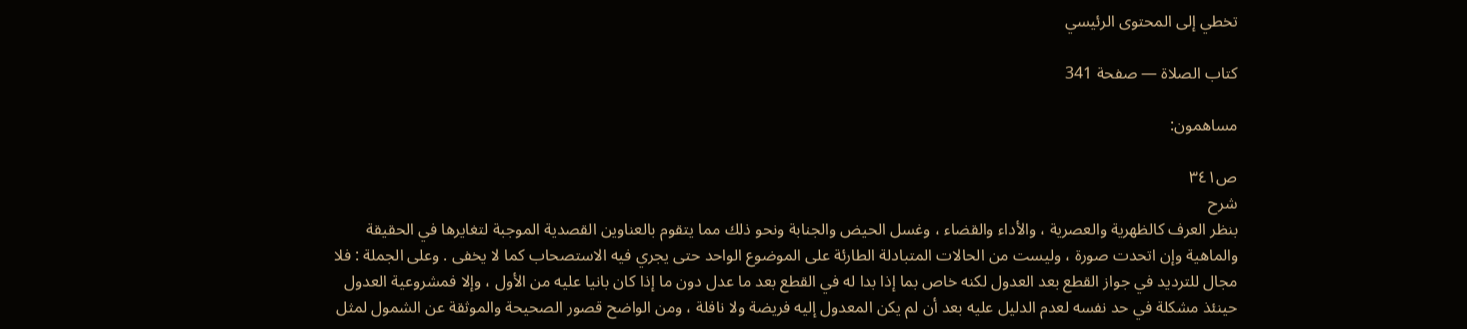تخطي إلى المحتوى الرئيسي

كتاب الصلاة — صفحة 341

مساهمون:

ص٣٤١
شرح
بنظر العرف كالظهرية والعصرية ، والأداء والقضاء ، وغسل الحيض والجنابة ونحو ذلك مما يتقوم بالعناوين القصدية الموجبة لتغايرها في الحقيقة والماهية وإن اتحدت صورة ، وليست من الحالات المتبادلة الطارئة على الموضوع الواحد حتى يجري فيه الاستصحاب كما لا يخفى . وعلى الجملة : فلا مجال للترديد في جواز القطع بعد العدول لكنه خاص بما إذا بدا له في القطع بعد ما عدل دون ما إذا كان بانيا عليه من الأول ، وإلا فمشروعية العدول حينئذ مشكلة في حد نفسه لعدم الدليل عليه بعد أن لم يكن المعدول إليه فريضة ولا نافلة ، ومن الواضح قصور الصحيحة والموثقة عن الشمول لمثل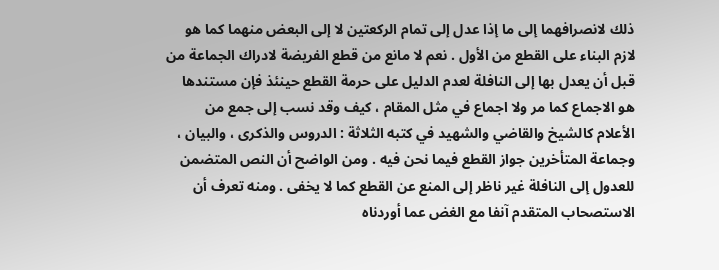ذلك لانصرافهما إلى ما إذا عدل إلى تمام الركعتين لا إلى البعض منهما كما هو لازم البناء على القطع من الأول . نعم لا مانع من قطع الفريضة لادراك الجماعة من قبل أن يعدل بها إلى النافلة لعدم الدليل على حرمة القطع حينئذ فإن مستندها هو الاجماع كما مر ولا اجماع في مثل المقام ، كيف وقد نسب إلى جمع من الأعلام كالشيخ والقاضي والشهيد في كتبه الثلاثة : الدروس والذكرى ، والبيان ، وجماعة المتأخرين جواز القطع فيما نحن فيه . ومن الواضح أن النص المتضمن للعدول إلى النافلة غير ناظر إلى المنع عن القطع كما لا يخفى . ومنه تعرف أن الاستصحاب المتقدم آنفا مع الغض عما أوردناه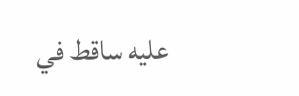عليه ساقط في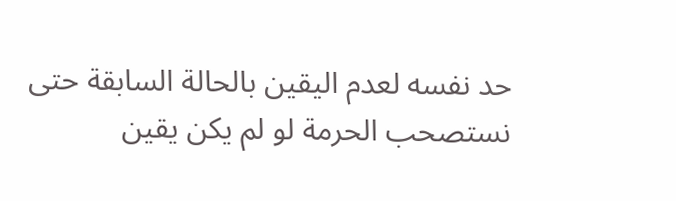حد نفسه لعدم اليقين بالحالة السابقة حتى نستصحب الحرمة لو لم يكن يقين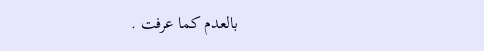بالعدم كما عرفت .